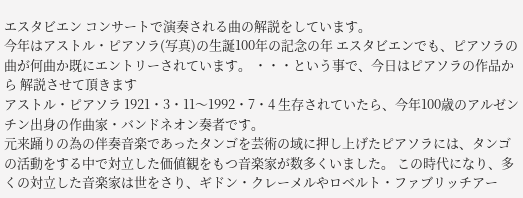エスタビエン コンサートで演奏される曲の解説をしています。
今年はアストル・ピアソラ(写真)の生誕100年の記念の年 エスタビエンでも、ピアソラの曲が何曲か既にエントリーされています。 ・・・という事で、今日はピアソラの作品から 解説させて頂きます
アストル・ピアソラ 1921・3・11〜1992・7・4 生存されていたら、今年100歳のアルゼンチン出身の作曲家・バンドネオン奏者です。
元来踊りの為の伴奏音楽であったタンゴを芸術の域に押し上げたピアソラには、タンゴの活動をする中で対立した価値観をもつ音楽家が数多くいました。 この時代になり、多くの対立した音楽家は世をさり、ギドン・クレーメルやロベルト・ファブリッチアー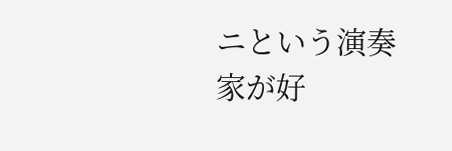ニという演奏家が好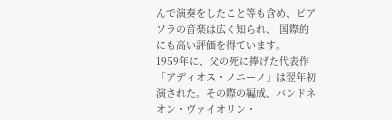んで演奏をしたこと等も含め、ピアソラの音楽は広く知られ、 国際的にも高い評価を得ています。
1959年に、父の死に捧げた代表作「アディオス・ノニーノ」は翌年初演された。その際の編成、バンドネオン・ヴァイオリン・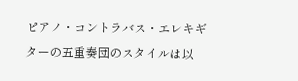ピアノ・コントラバス・エレキギターの五重奏団のスタイルは以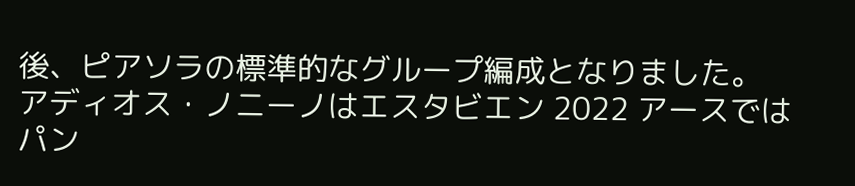後、ピアソラの標準的なグループ編成となりました。
アディオス・ノニーノはエスタビエン 2022 アースでは パン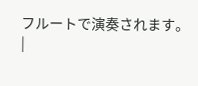フルートで演奏されます。
|